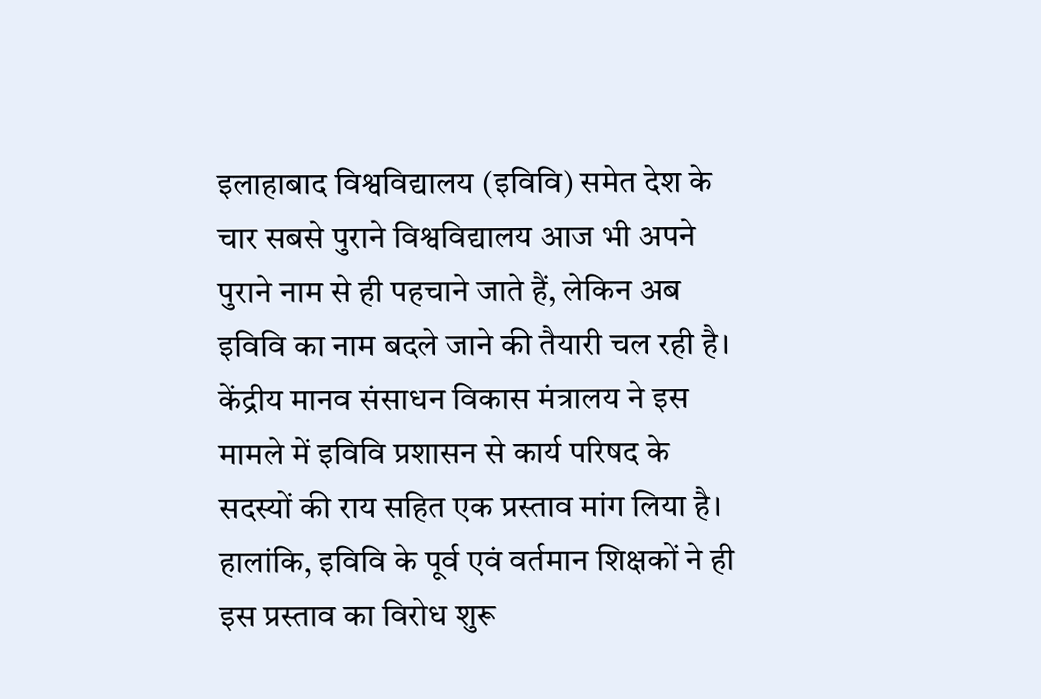इलाहाबाद विश्वविद्यालय (इविवि) समेत देश के चार सबसे पुराने विश्वविद्यालय आज भी अपने पुराने नाम से ही पहचाने जाते हैं, लेकिन अब इविवि का नाम बदले जाने की तैयारी चल रही है। केंद्रीय मानव संसाधन विकास मंत्रालय ने इस मामले में इविवि प्रशासन से कार्य परिषद के सदस्यों की राय सहित एक प्रस्ताव मांग लिया है। हालांकि, इविवि के पूर्व एवं वर्तमान शिक्षकों ने ही इस प्रस्ताव का विरोध शुरू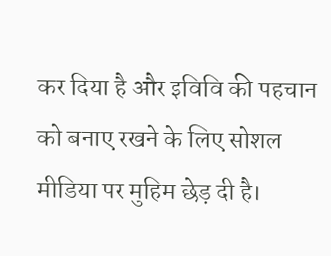कर दिया है और इविवि की पहचान को बनाए रखने के लिए सोशल मीडिया पर मुहिम छेड़ दी है।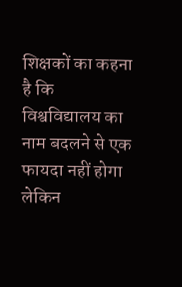शिक्षकों का कहना है कि विश्वविद्यालय का नाम बदलने से एक फायदा नहीं होगा लेकिन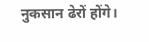नुकसान ढेरों होंगे।